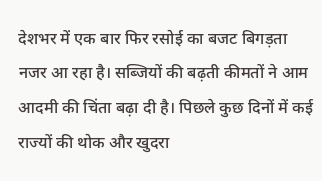देशभर में एक बार फिर रसोई का बजट बिगड़ता नजर आ रहा है। सब्जियों की बढ़ती कीमतों ने आम आदमी की चिंता बढ़ा दी है। पिछले कुछ दिनों में कई राज्यों की थोक और खुदरा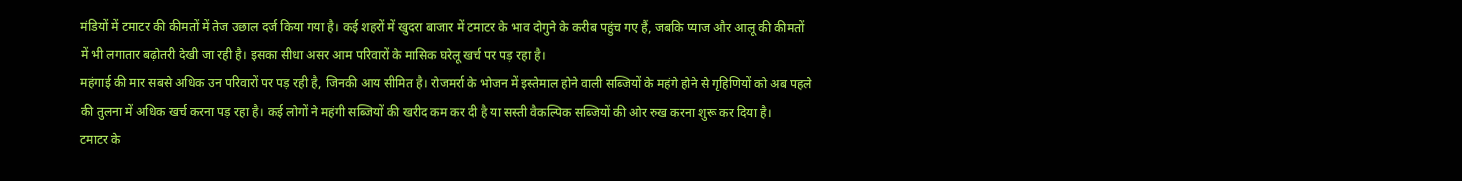मंडियों में टमाटर की कीमतों में तेज उछाल दर्ज किया गया है। कई शहरों में खुदरा बाजार में टमाटर के भाव दोगुने के करीब पहुंच गए हैं, जबकि प्याज और आलू की कीमतों में भी लगातार बढ़ोतरी देखी जा रही है। इसका सीधा असर आम परिवारों के मासिक घरेलू खर्च पर पड़ रहा है।
महंगाई की मार सबसे अधिक उन परिवारों पर पड़ रही है, जिनकी आय सीमित है। रोजमर्रा के भोजन में इस्तेमाल होने वाली सब्जियों के महंगे होने से गृहिणियों को अब पहले की तुलना में अधिक खर्च करना पड़ रहा है। कई लोगों ने महंगी सब्जियों की खरीद कम कर दी है या सस्ती वैकल्पिक सब्जियों की ओर रुख करना शुरू कर दिया है।
टमाटर के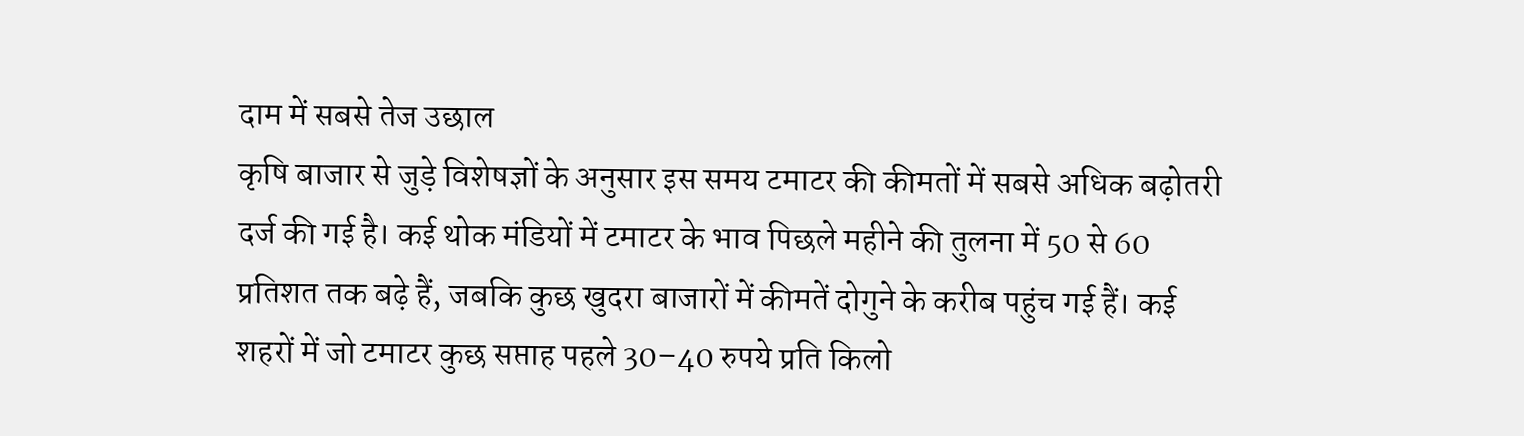दाम में सबसे तेज उछाल
कृषि बाजार से जुड़े विशेषज्ञों के अनुसार इस समय टमाटर की कीमतों में सबसे अधिक बढ़ोतरी दर्ज की गई है। कई थोक मंडियों में टमाटर के भाव पिछले महीने की तुलना में 50 से 60 प्रतिशत तक बढ़े हैं, जबकि कुछ खुदरा बाजारों में कीमतें दोगुने के करीब पहुंच गई हैं। कई शहरों में जो टमाटर कुछ सप्ताह पहले 30–40 रुपये प्रति किलो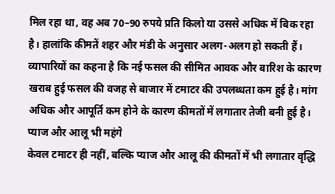मिल रहा था, वह अब 70–90 रुपये प्रति किलो या उससे अधिक में बिक रहा है। हालांकि कीमतें शहर और मंडी के अनुसार अलग-अलग हो सकती हैं।
व्यापारियों का कहना है कि नई फसल की सीमित आवक और बारिश के कारण खराब हुई फसल की वजह से बाजार में टमाटर की उपलब्धता कम हुई है। मांग अधिक और आपूर्ति कम होने के कारण कीमतों में लगातार तेजी बनी हुई है।
प्याज और आलू भी महंगे
केवल टमाटर ही नहीं, बल्कि प्याज और आलू की कीमतों में भी लगातार वृद्धि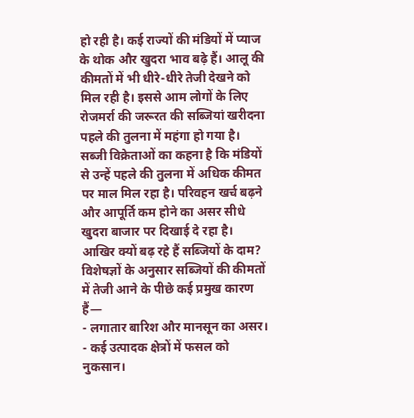हो रही है। कई राज्यों की मंडियों में प्याज के थोक और खुदरा भाव बढ़े हैं। आलू की कीमतों में भी धीरे-धीरे तेजी देखने को मिल रही है। इससे आम लोगों के लिए रोजमर्रा की जरूरत की सब्जियां खरीदना पहले की तुलना में महंगा हो गया है।
सब्जी विक्रेताओं का कहना है कि मंडियों से उन्हें पहले की तुलना में अधिक कीमत पर माल मिल रहा है। परिवहन खर्च बढ़ने और आपूर्ति कम होने का असर सीधे खुदरा बाजार पर दिखाई दे रहा है।
आखिर क्यों बढ़ रहे हैं सब्जियों के दाम?
विशेषज्ञों के अनुसार सब्जियों की कीमतों में तेजी आने के पीछे कई प्रमुख कारण हैं—
- लगातार बारिश और मानसून का असर।
- कई उत्पादक क्षेत्रों में फसल को नुकसान।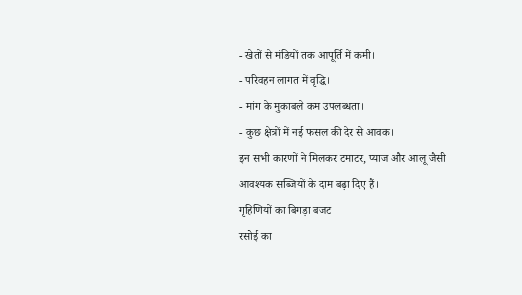- खेतों से मंडियों तक आपूर्ति में कमी।
- परिवहन लागत में वृद्धि।
- मांग के मुकाबले कम उपलब्धता।
- कुछ क्षेत्रों में नई फसल की देर से आवक।
इन सभी कारणों ने मिलकर टमाटर, प्याज और आलू जैसी आवश्यक सब्जियों के दाम बढ़ा दिए हैं।
गृहिणियों का बिगड़ा बजट
रसोई का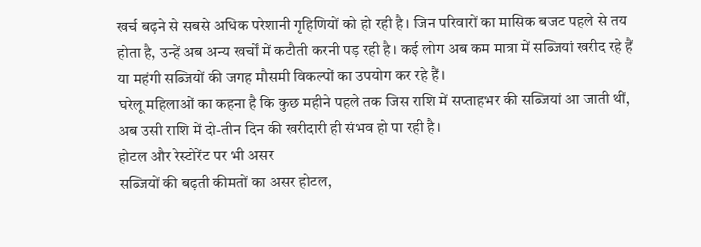खर्च बढ़ने से सबसे अधिक परेशानी गृहिणियों को हो रही है। जिन परिवारों का मासिक बजट पहले से तय होता है, उन्हें अब अन्य खर्चों में कटौती करनी पड़ रही है। कई लोग अब कम मात्रा में सब्जियां खरीद रहे हैं या महंगी सब्जियों की जगह मौसमी विकल्पों का उपयोग कर रहे हैं।
घरेलू महिलाओं का कहना है कि कुछ महीने पहले तक जिस राशि में सप्ताहभर की सब्जियां आ जाती थीं, अब उसी राशि में दो-तीन दिन की खरीदारी ही संभव हो पा रही है।
होटल और रेस्टोरेंट पर भी असर
सब्जियों की बढ़ती कीमतों का असर होटल,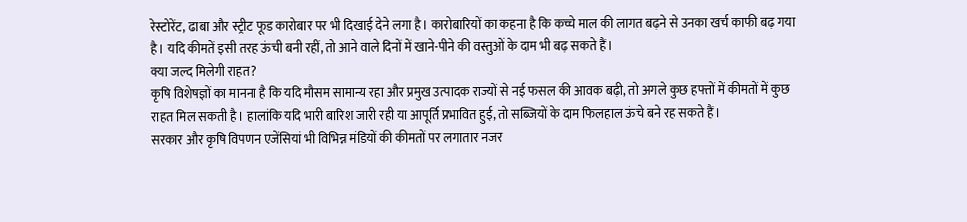रेस्टोरेंट, ढाबा और स्ट्रीट फूड कारोबार पर भी दिखाई देने लगा है। कारोबारियों का कहना है कि कच्चे माल की लागत बढ़ने से उनका खर्च काफी बढ़ गया है। यदि कीमतें इसी तरह ऊंची बनी रहीं, तो आने वाले दिनों में खाने-पीने की वस्तुओं के दाम भी बढ़ सकते हैं।
क्या जल्द मिलेगी राहत?
कृषि विशेषज्ञों का मानना है कि यदि मौसम सामान्य रहा और प्रमुख उत्पादक राज्यों से नई फसल की आवक बढ़ी, तो अगले कुछ हफ्तों में कीमतों में कुछ राहत मिल सकती है। हालांकि यदि भारी बारिश जारी रही या आपूर्ति प्रभावित हुई, तो सब्जियों के दाम फिलहाल ऊंचे बने रह सकते हैं।
सरकार और कृषि विपणन एजेंसियां भी विभिन्न मंडियों की कीमतों पर लगातार नजर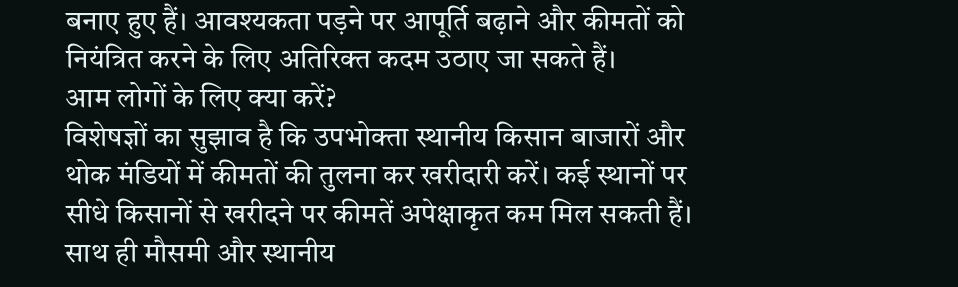बनाए हुए हैं। आवश्यकता पड़ने पर आपूर्ति बढ़ाने और कीमतों को नियंत्रित करने के लिए अतिरिक्त कदम उठाए जा सकते हैं।
आम लोगों के लिए क्या करें?
विशेषज्ञों का सुझाव है कि उपभोक्ता स्थानीय किसान बाजारों और थोक मंडियों में कीमतों की तुलना कर खरीदारी करें। कई स्थानों पर सीधे किसानों से खरीदने पर कीमतें अपेक्षाकृत कम मिल सकती हैं। साथ ही मौसमी और स्थानीय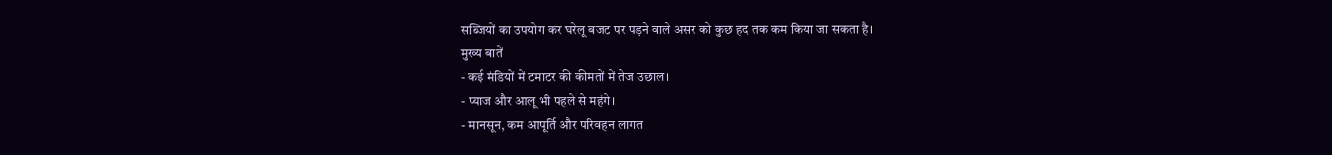सब्जियों का उपयोग कर घरेलू बजट पर पड़ने वाले असर को कुछ हद तक कम किया जा सकता है।
मुख्य बातें
- कई मंडियों में टमाटर की कीमतों में तेज उछाल।
- प्याज और आलू भी पहले से महंगे।
- मानसून, कम आपूर्ति और परिवहन लागत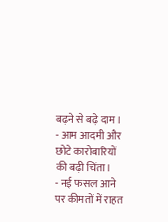बढ़ने से बढ़े दाम।
- आम आदमी और छोटे कारोबारियों की बढ़ी चिंता।
- नई फसल आने पर कीमतों में राहत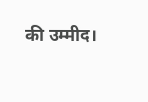की उम्मीद।